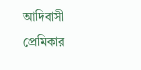আদিবাসী প্রেমিকার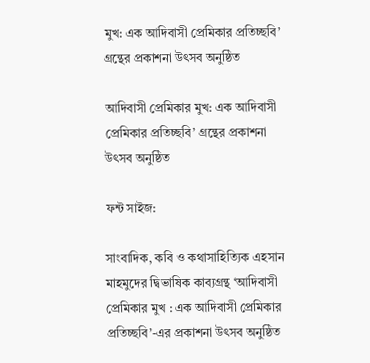মুখ: এক আদিবাসী প্রেমিকার প্রতিচ্ছবি’ গ্রন্থের প্রকাশনা উৎসব অনুষ্ঠিত

আদিবাসী প্রেমিকার মুখ: এক আদিবাসী প্রেমিকার প্রতিচ্ছবি’ গ্রন্থের প্রকাশনা উৎসব অনুষ্ঠিত

ফন্ট সাইজ:

সাংবাদিক, কবি ও কথাসাহিত্যিক এহসান মাহমুদের দ্বিভাষিক কাব্যগ্রন্থ ‘আদিবাসী প্রেমিকার মুখ : এক আদিবাসী প্রেমিকার প্রতিচ্ছবি’-এর প্রকাশনা উৎসব অনুষ্ঠিত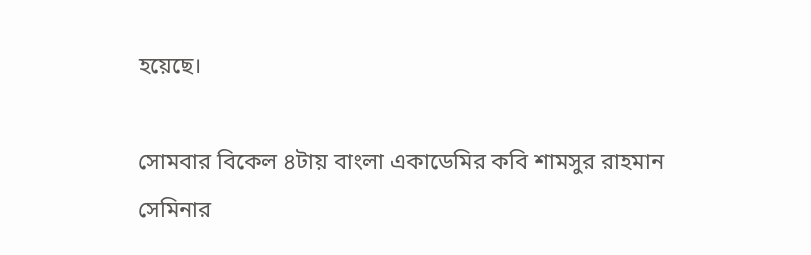হয়েছে।

সোমবার বিকেল ৪টায় বাংলা একাডেমির কবি শামসুর রাহমান সেমিনার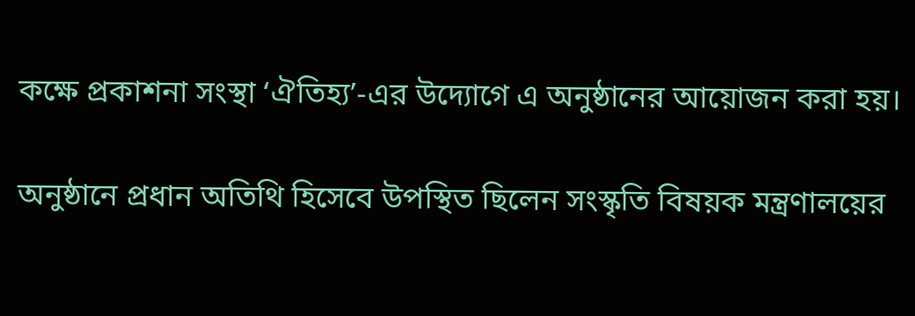কক্ষে প্রকাশনা সংস্থা ‘ঐতিহ্য’-এর উদ্যোগে এ অনুষ্ঠানের আয়োজন করা হয়।

অনুষ্ঠানে প্রধান অতিথি হিসেবে উপস্থিত ছিলেন সংস্কৃতি বিষয়ক মন্ত্রণালয়ের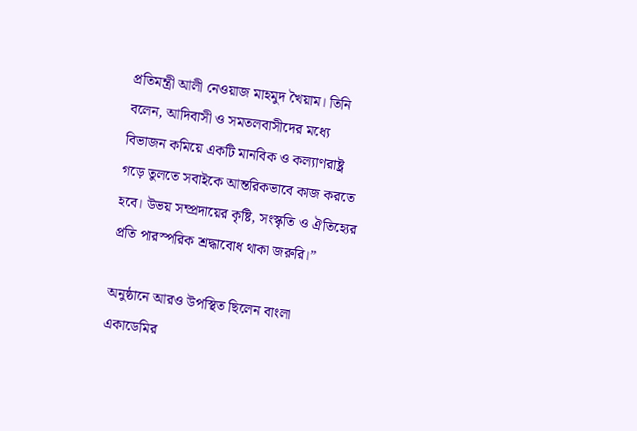প্রতিমন্ত্রী আলী নেওয়াজ মাহমুদ খৈয়াম। তিনি বলেন, আদিবাসী ও সমতলবাসীদের মধ্যে বিভাজন কমিয়ে একটি মানবিক ও কল্যাণরাষ্ট্র গড়ে তুলতে সবাইকে আন্তরিকভাবে কাজ করতে হবে। উভয় সম্প্রদায়ের কৃষ্টি, সংস্কৃতি ও ঐতিহ্যের প্রতি পারস্পরিক শ্রদ্ধাবোধ থাকা জরুরি।”

অনুষ্ঠানে আরও উপস্থিত ছিলেন বাংলা একাডেমির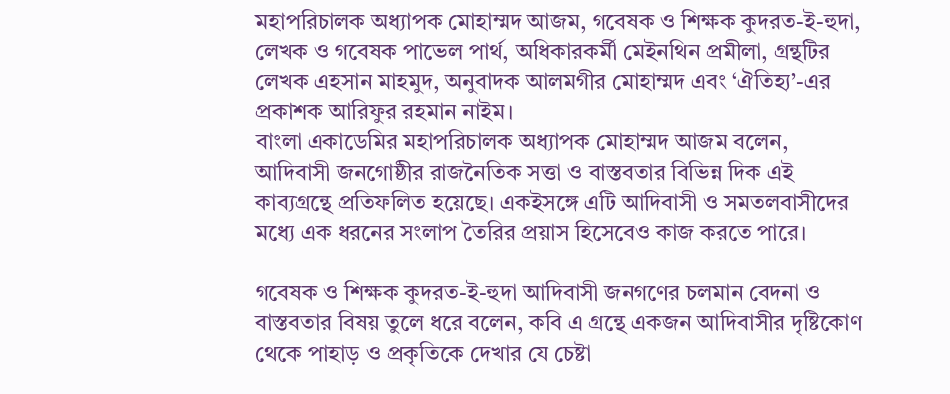মহাপরিচালক অধ্যাপক মোহাম্মদ আজম, গবেষক ও শিক্ষক কুদরত-ই-হুদা, লেখক ও গবেষক পাভেল পার্থ, অধিকারকর্মী মেইনথিন প্রমীলা, গ্রন্থটির লেখক এহসান মাহমুদ, অনুবাদক আলমগীর মোহাম্মদ এবং ‘ঐতিহ্য’-এর প্রকাশক আরিফুর রহমান নাইম।
বাংলা একাডেমির মহাপরিচালক অধ্যাপক মোহাম্মদ আজম বলেন, আদিবাসী জনগোষ্ঠীর রাজনৈতিক সত্তা ও বাস্তবতার বিভিন্ন দিক এই কাব্যগ্রন্থে প্রতিফলিত হয়েছে। একইসঙ্গে এটি আদিবাসী ও সমতলবাসীদের মধ্যে এক ধরনের সংলাপ তৈরির প্রয়াস হিসেবেও কাজ করতে পারে।

গবেষক ও শিক্ষক কুদরত-ই-হুদা আদিবাসী জনগণের চলমান বেদনা ও বাস্তবতার বিষয় তুলে ধরে বলেন, কবি এ গ্রন্থে একজন আদিবাসীর দৃষ্টিকোণ থেকে পাহাড় ও প্রকৃতিকে দেখার যে চেষ্টা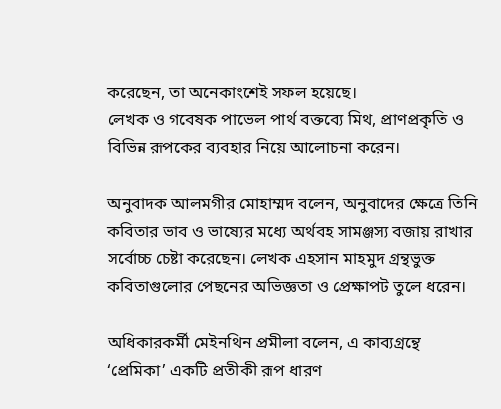করেছেন, তা অনেকাংশেই সফল হয়েছে।
লেখক ও গবেষক পাভেল পার্থ বক্তব্যে মিথ, প্রাণপ্রকৃতি ও বিভিন্ন রূপকের ব্যবহার নিয়ে আলোচনা করেন।

অনুবাদক আলমগীর মোহাম্মদ বলেন, অনুবাদের ক্ষেত্রে তিনি কবিতার ভাব ও ভাষ্যের মধ্যে অর্থবহ সামঞ্জস্য বজায় রাখার সর্বোচ্চ চেষ্টা করেছেন। লেখক এহসান মাহমুদ গ্রন্থভুক্ত কবিতাগুলোর পেছনের অভিজ্ঞতা ও প্রেক্ষাপট তুলে ধরেন।

অধিকারকর্মী মেইনথিন প্রমীলা বলেন, এ কাব্যগ্রন্থে ‘প্রেমিকা’ একটি প্রতীকী রূপ ধারণ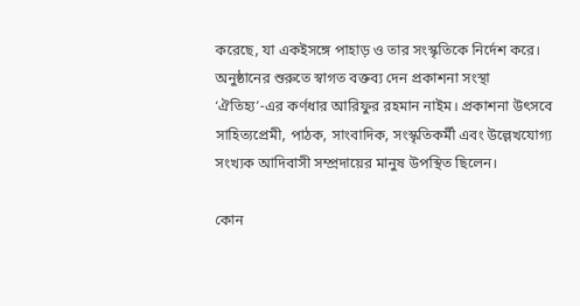করেছে, যা একইসঙ্গে পাহাড় ও তার সংস্কৃতিকে নির্দেশ করে। অনুষ্ঠানের শুরুতে স্বাগত বক্তব্য দেন প্রকাশনা সংস্থা ‘ঐতিহ্য’-এর কর্ণধার আরিফুর রহমান নাইম। প্রকাশনা উৎসবে সাহিত্যপ্রেমী, পাঠক, সাংবাদিক, সংস্কৃতিকর্মী এবং উল্লেখযোগ্য সংখ্যক আদিবাসী সম্প্রদায়ের মানুষ উপস্থিত ছিলেন।

কোন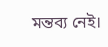মন্তব্য নেই।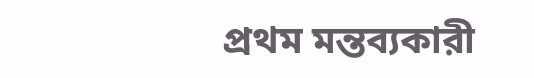প্রথম মন্তব্যকারী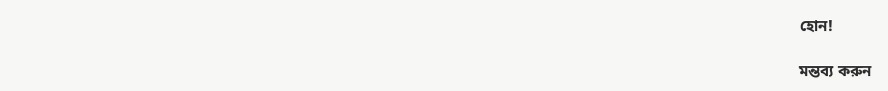হোন!

মন্তব্য করুন